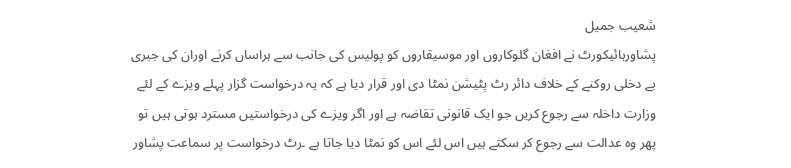شعیب جمیل
پشاورہائیکورٹ نے افغان گلوکاروں اور موسیقاروں کو پولیس کی جانب سے ہراساں کرنے اوران کی جبری بے دخلی روکنے کے خلاف دائر رٹ پٹیشن نمٹا دی اور قرار دیا ہے کہ یہ درخواست گزار پہلے ویزے کے لئے وزارت داخلہ سے رجوع کریں جو ایک قانونی تقاضہ ہے اور اگر ویزے کی درخواستیں مسترد ہوتی ہیں تو پھر وہ عدالت سے رجوع کر سکتے ہیں اس لئے اس کو نمٹا دیا جاتا ہے ۔رٹ درخواست پر سماعت پشاور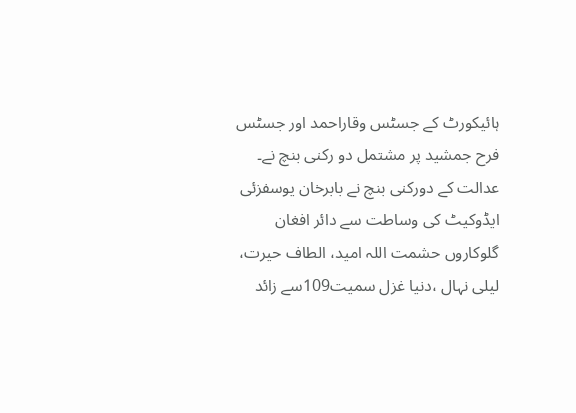ہائیکورٹ کے جسٹس وقاراحمد اور جسٹس فرح جمشید پر مشتمل دو رکنی بنچ نے۔ عدالت کے دورکنی بنچ نے بابرخان یوسفزئی ایڈوکیٹ کی وساطت سے دائر افغان گلوکاروں حشمت اللہ امید، الطاف حیرت، لیلی نہال ،دنیا غزل سمیت109سے زائد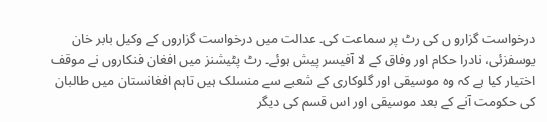درخواست گزارو ں کی رٹ پر سماعت کی۔ عدالت میں درخواست گزاروں کے وکیل بابر خان یوسفزئی، نادرا حکام اور وفاق کے لا آفیسر پیش ہوئے۔ رٹ پٹیشنز میں افغان فنکاروں نے موقف اختیار کیا ہے کہ وہ موسیقی اور گلوکاری کے شعبے سے منسلک ہیں تاہم افغانستان میں طالبان کی حکومت آنے کے بعد موسیقی اور اس قسم کی دیگر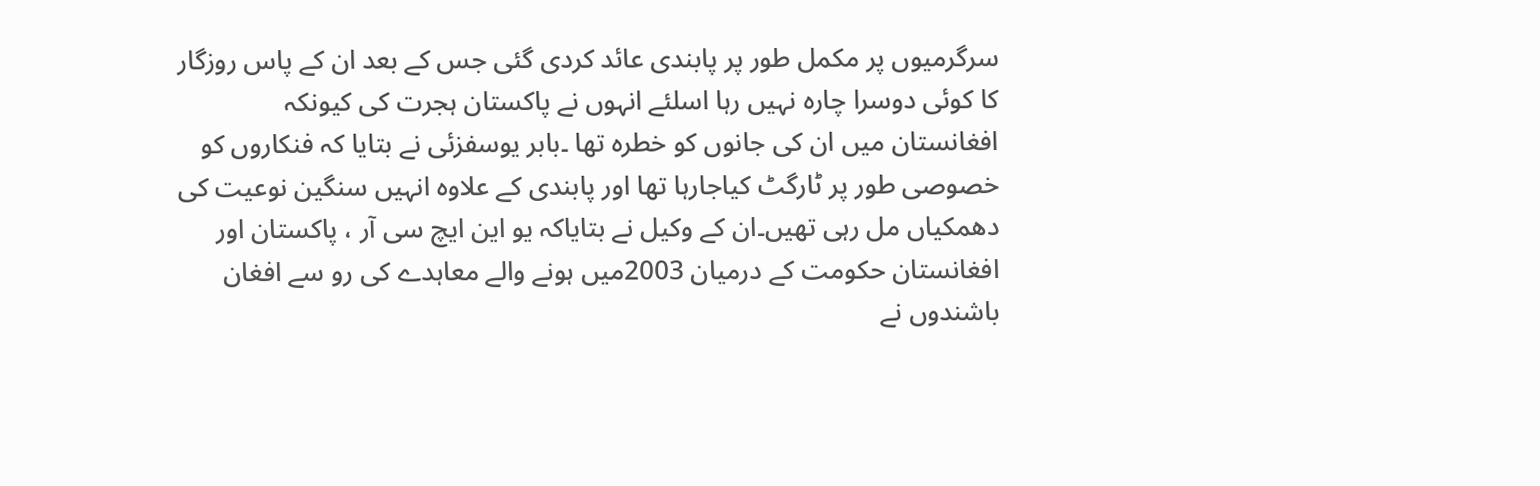سرگرمیوں پر مکمل طور پر پابندی عائد کردی گئی جس کے بعد ان کے پاس روزگار کا کوئی دوسرا چارہ نہیں رہا اسلئے انہوں نے پاکستان ہجرت کی کیونکہ افغانستان میں ان کی جانوں کو خطرہ تھا ۔بابر یوسفزئی نے بتایا کہ فنکاروں کو خصوصی طور پر ٹارگٹ کیاجارہا تھا اور پابندی کے علاوہ انہیں سنگین نوعیت کی دھمکیاں مل رہی تھیں۔ان کے وکیل نے بتایاکہ یو این ایچ سی آر ، پاکستان اور افغانستان حکومت کے درمیان 2003میں ہونے والے معاہدے کی رو سے افغان باشندوں نے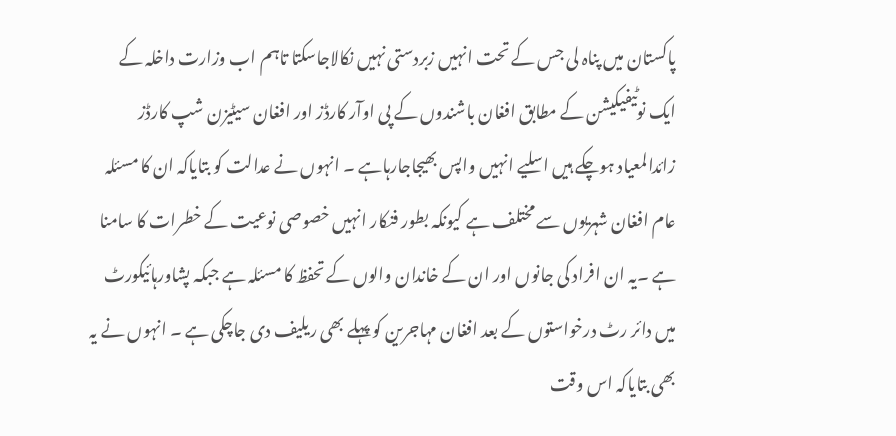پاکستان میں پناہ لی جس کے تحت انہیں زبردستی نہیں نکالاجاسکتا تاہم اب وزارت داخلہ کے ایک نوٹیفیکیشن کے مطابق افغان باشندوں کے پی اوآر کارڈز اور افغان سیٹیزن شپ کارڈز زائدالمعیاد ہوچکے ہیں اسلیے انہیں واپس بھیجاجارہاہے ۔ انہوں نے عدالت کو بتایاکہ ان کا مسئلہ عام افغان شہریوں سے مختلف ہے کیونکہ بطور فنکار انہیں خصوصی نوعیت کے خطرات کا سامنا ہے ۔یہ ان افراد کی جانوں اور ان کے خاندان والوں کے تحفظ کا مسئلہ ہے جبکہ پشاورہائیکورٹ میں دائر رٹ درخواستوں کے بعد افغان مہاجرین کو پہلے بھی ریلیف دی جاچکی ہے ۔ انہوں نے یہ بھی بتایاکہ اس وقت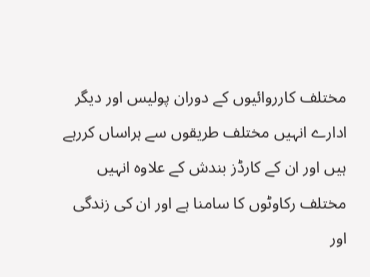مختلف کارروائیوں کے دوران پولیس اور دیگر ادارے انہیں مختلف طریقوں سے ہراساں کررہے ہیں اور ان کے کارڈز بندش کے علاوہ انہیں مختلف رکاوٹوں کا سامنا ہے اور ان کی زندگی اور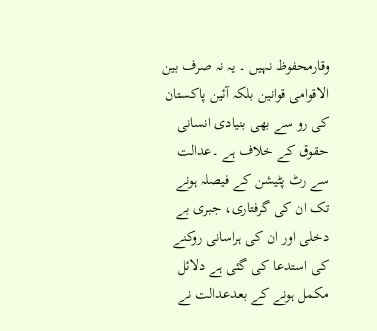وقارمحفوظ نہیں ۔ یہ نہ صرف بین الاقوامی قوانین بلکہ آئین پاکستان کی رو سے بھی بنیادی انسانی حقوق کے خلاف ہے ۔عدالت سے رٹ پٹیشن کے فیصلہ ہونے تک ان کی گرفتاری، جبری بے دخلی اور ان کی ہراسانی روکنے کی استدعا کی گئی ہے دلائل مکمل ہونے کے بعدعدالت نے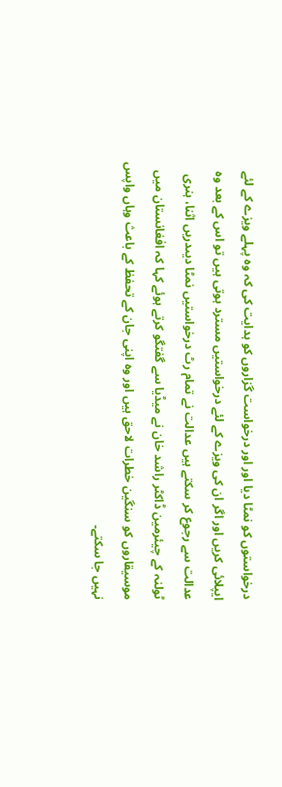درخواستوں کو نمٹا دیا اور اور درخواست گزاروں کو ہدایت کی کہ وہ پہلے ویزے کے لئے ایپلائی کریں اور اگر ان کی ویزے کے لئے درخواستیں مسترد ہوتی ہیں تو اس کے بعد وہ عدالت سے رجوع کر سکتے ہیں عدالت نے تمام رٹ درخواستیں نمٹا دیںدریں اثنا، ہنری ٹولنہ کے چیئرمین ڈاکٹر راشد خان نے میڈیا سے گفتگو کرتے ہوئے کہا کہ افغانستان میں موسیقاروں کو سنگین خطرات لاحق ہیں اور وہ اپنی جان کے تحفظ کے باعث وہاں واپس نہیں جا سکتے۔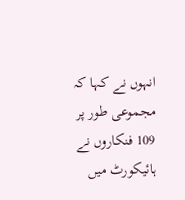انہوں نے کہا کہ مجموعی طور پر 109 فنکاروں نے ہائیکورٹ میں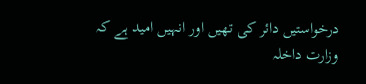درخواستیں دائر کی تھیں اور انہیں امید ہے کہ وزارت داخلہ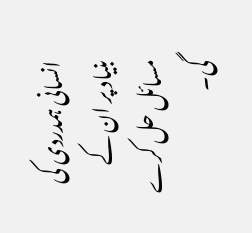انسانی ہمدردی کی بنیاد پر ان کے مسائل حل کرے گی۔